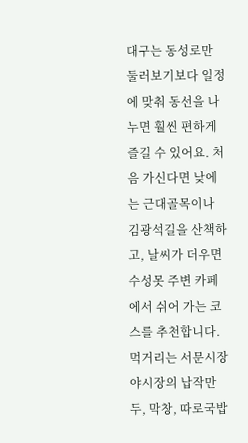대구는 동성로만 둘러보기보다 일정에 맞춰 동선을 나누면 훨씬 편하게 즐길 수 있어요. 처음 가신다면 낮에는 근대골목이나 김광석길을 산책하고, 날씨가 더우면 수성못 주변 카페에서 쉬어 가는 코스를 추천합니다. 먹거리는 서문시장 야시장의 납작만두, 막창, 따로국밥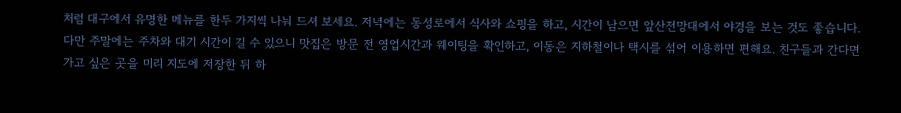처럼 대구에서 유명한 메뉴를 한두 가지씩 나눠 드셔 보세요. 저녁에는 동성로에서 식사와 쇼핑을 하고, 시간이 남으면 앞산전망대에서 야경을 보는 것도 좋습니다. 다만 주말에는 주차와 대기 시간이 길 수 있으니 맛집은 방문 전 영업시간과 웨이팅을 확인하고, 이동은 지하철이나 택시를 섞어 이용하면 편해요. 친구들과 간다면 가고 싶은 곳을 미리 지도에 저장한 뒤 하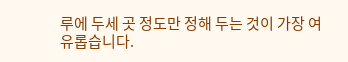루에 두세 곳 정도만 정해 두는 것이 가장 여유롭습니다.